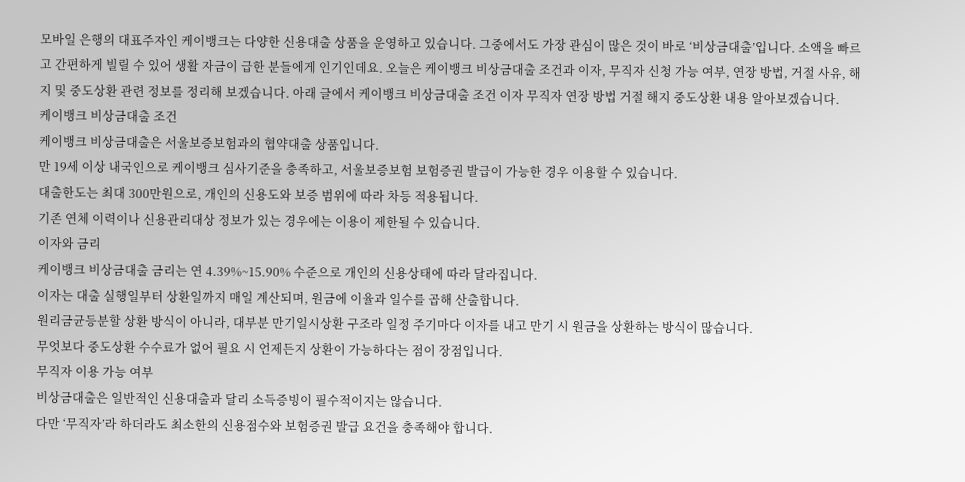모바일 은행의 대표주자인 케이뱅크는 다양한 신용대출 상품을 운영하고 있습니다. 그중에서도 가장 관심이 많은 것이 바로 ‘비상금대출’입니다. 소액을 빠르고 간편하게 빌릴 수 있어 생활 자금이 급한 분들에게 인기인데요. 오늘은 케이뱅크 비상금대출 조건과 이자, 무직자 신청 가능 여부, 연장 방법, 거절 사유, 해지 및 중도상환 관련 정보를 정리해 보겠습니다. 아래 글에서 케이뱅크 비상금대출 조건 이자 무직자 연장 방법 거절 해지 중도상환 내용 알아보겠습니다.
케이뱅크 비상금대출 조건
케이뱅크 비상금대출은 서울보증보험과의 협약대출 상품입니다.
만 19세 이상 내국인으로 케이뱅크 심사기준을 충족하고, 서울보증보험 보험증권 발급이 가능한 경우 이용할 수 있습니다.
대출한도는 최대 300만원으로, 개인의 신용도와 보증 범위에 따라 차등 적용됩니다.
기존 연체 이력이나 신용관리대상 정보가 있는 경우에는 이용이 제한될 수 있습니다.
이자와 금리
케이뱅크 비상금대출 금리는 연 4.39%~15.90% 수준으로 개인의 신용상태에 따라 달라집니다.
이자는 대출 실행일부터 상환일까지 매일 계산되며, 원금에 이율과 일수를 곱해 산출합니다.
원리금균등분할 상환 방식이 아니라, 대부분 만기일시상환 구조라 일정 주기마다 이자를 내고 만기 시 원금을 상환하는 방식이 많습니다.
무엇보다 중도상환 수수료가 없어 필요 시 언제든지 상환이 가능하다는 점이 장점입니다.
무직자 이용 가능 여부
비상금대출은 일반적인 신용대출과 달리 소득증빙이 필수적이지는 않습니다.
다만 ‘무직자’라 하더라도 최소한의 신용점수와 보험증권 발급 요건을 충족해야 합니다.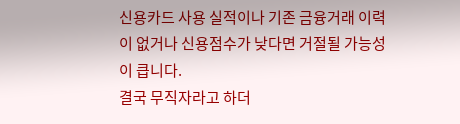신용카드 사용 실적이나 기존 금융거래 이력이 없거나 신용점수가 낮다면 거절될 가능성이 큽니다.
결국 무직자라고 하더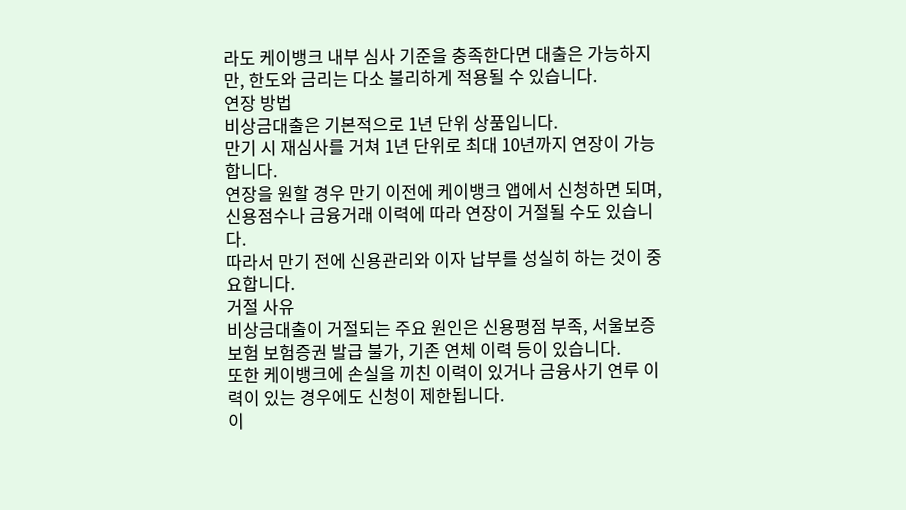라도 케이뱅크 내부 심사 기준을 충족한다면 대출은 가능하지만, 한도와 금리는 다소 불리하게 적용될 수 있습니다.
연장 방법
비상금대출은 기본적으로 1년 단위 상품입니다.
만기 시 재심사를 거쳐 1년 단위로 최대 10년까지 연장이 가능합니다.
연장을 원할 경우 만기 이전에 케이뱅크 앱에서 신청하면 되며, 신용점수나 금융거래 이력에 따라 연장이 거절될 수도 있습니다.
따라서 만기 전에 신용관리와 이자 납부를 성실히 하는 것이 중요합니다.
거절 사유
비상금대출이 거절되는 주요 원인은 신용평점 부족, 서울보증보험 보험증권 발급 불가, 기존 연체 이력 등이 있습니다.
또한 케이뱅크에 손실을 끼친 이력이 있거나 금융사기 연루 이력이 있는 경우에도 신청이 제한됩니다.
이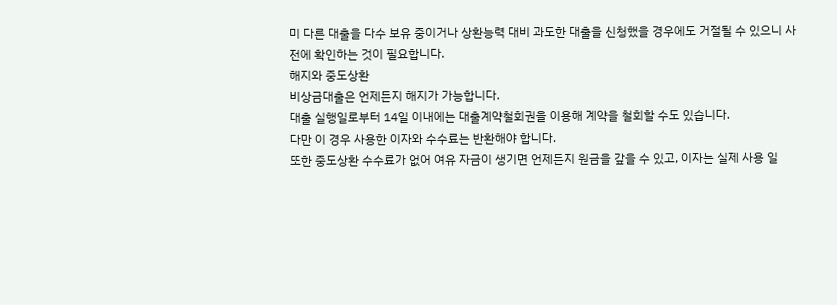미 다른 대출을 다수 보유 중이거나 상환능력 대비 과도한 대출을 신청했을 경우에도 거절될 수 있으니 사전에 확인하는 것이 필요합니다.
해지와 중도상환
비상금대출은 언제든지 해지가 가능합니다.
대출 실행일로부터 14일 이내에는 대출계약철회권을 이용해 계약을 철회할 수도 있습니다.
다만 이 경우 사용한 이자와 수수료는 반환해야 합니다.
또한 중도상환 수수료가 없어 여유 자금이 생기면 언제든지 원금을 갚을 수 있고, 이자는 실제 사용 일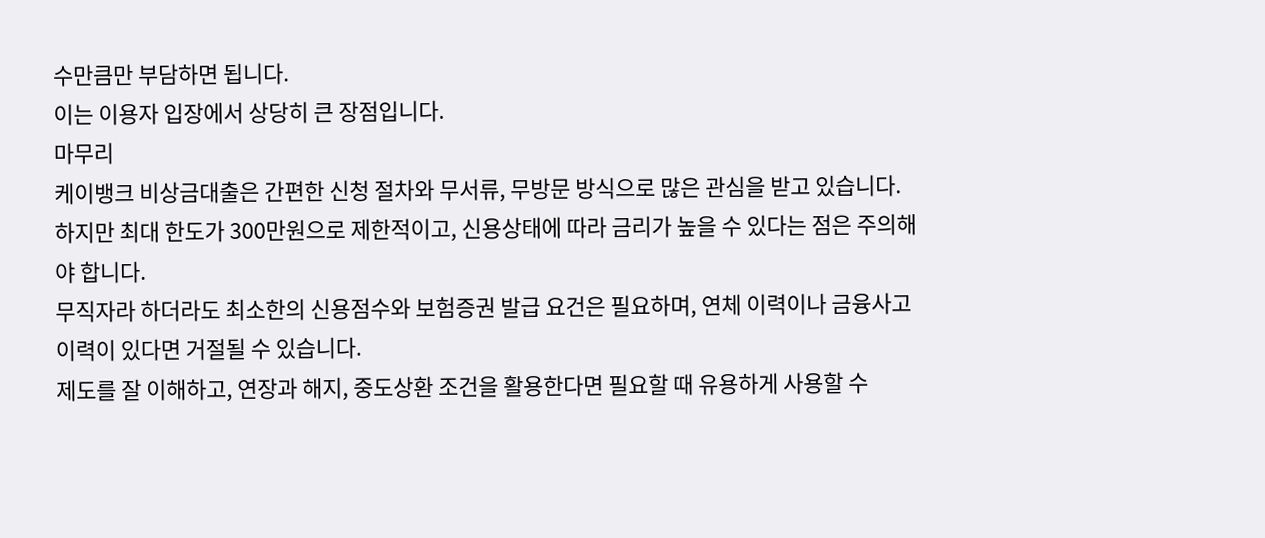수만큼만 부담하면 됩니다.
이는 이용자 입장에서 상당히 큰 장점입니다.
마무리
케이뱅크 비상금대출은 간편한 신청 절차와 무서류, 무방문 방식으로 많은 관심을 받고 있습니다.
하지만 최대 한도가 300만원으로 제한적이고, 신용상태에 따라 금리가 높을 수 있다는 점은 주의해야 합니다.
무직자라 하더라도 최소한의 신용점수와 보험증권 발급 요건은 필요하며, 연체 이력이나 금융사고 이력이 있다면 거절될 수 있습니다.
제도를 잘 이해하고, 연장과 해지, 중도상환 조건을 활용한다면 필요할 때 유용하게 사용할 수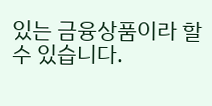있는 금융상품이라 할 수 있습니다.